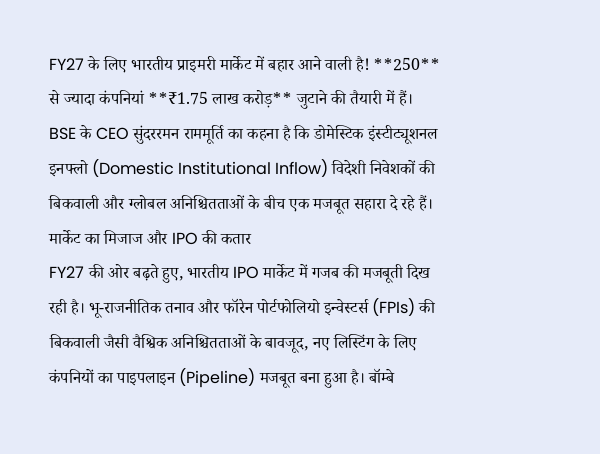FY27 के लिए भारतीय प्राइमरी मार्केट में बहार आने वाली है! **250** से ज्यादा कंपनियां **₹1.75 लाख करोड़** जुटाने की तैयारी में हैं। BSE के CEO सुंदररमन राममूर्ति का कहना है कि डोमेस्टिक इंस्टीट्यूशनल इनफ्लो (Domestic Institutional Inflow) विदेशी निवेशकों की बिकवाली और ग्लोबल अनिश्चितताओं के बीच एक मजबूत सहारा दे रहे हैं।
मार्केट का मिजाज और IPO की कतार
FY27 की ओर बढ़ते हुए, भारतीय IPO मार्केट में गजब की मजबूती दिख रही है। भू-राजनीतिक तनाव और फॉरेन पोर्टफोलियो इन्वेस्टर्स (FPIs) की बिकवाली जैसी वैश्विक अनिश्चितताओं के बावजूद, नए लिस्टिंग के लिए कंपनियों का पाइपलाइन (Pipeline) मजबूत बना हुआ है। बॉम्बे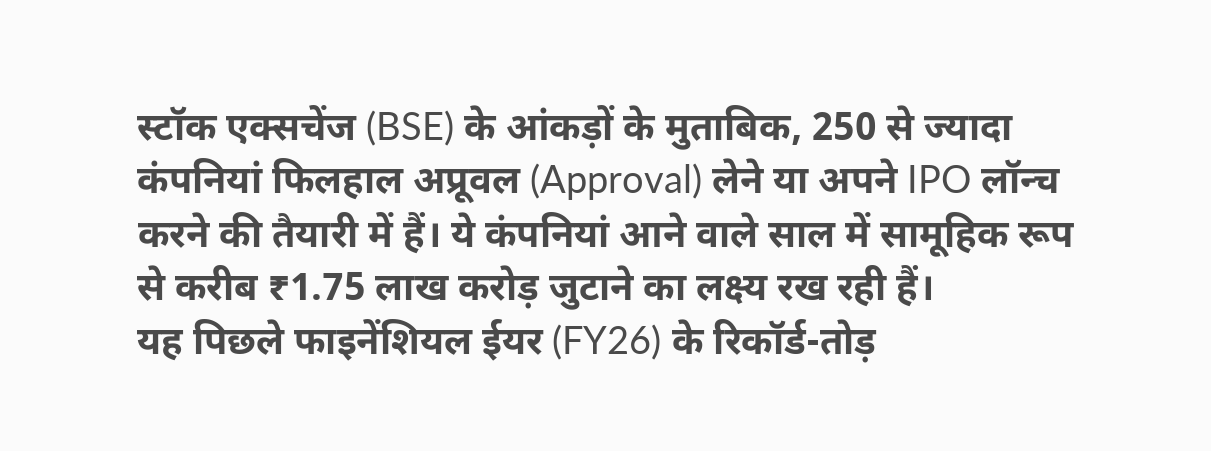स्टॉक एक्सचेंज (BSE) के आंकड़ों के मुताबिक, 250 से ज्यादा कंपनियां फिलहाल अप्रूवल (Approval) लेने या अपने IPO लॉन्च करने की तैयारी में हैं। ये कंपनियां आने वाले साल में सामूहिक रूप से करीब ₹1.75 लाख करोड़ जुटाने का लक्ष्य रख रही हैं।
यह पिछले फाइनेंशियल ईयर (FY26) के रिकॉर्ड-तोड़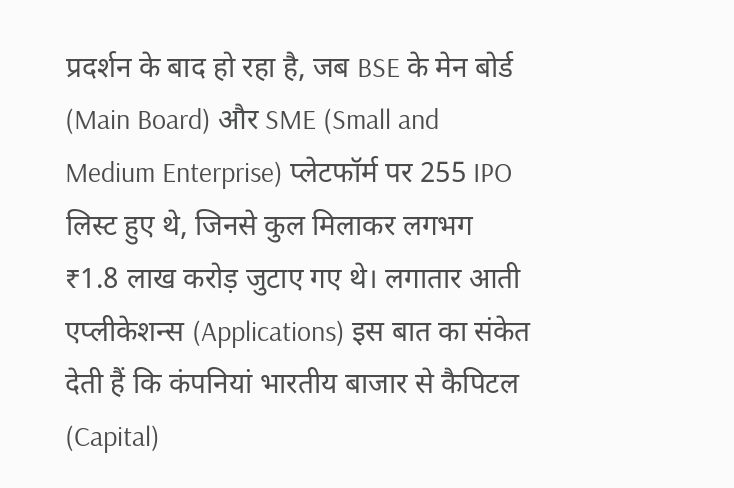प्रदर्शन के बाद हो रहा है, जब BSE के मेन बोर्ड (Main Board) और SME (Small and Medium Enterprise) प्लेटफॉर्म पर 255 IPO लिस्ट हुए थे, जिनसे कुल मिलाकर लगभग ₹1.8 लाख करोड़ जुटाए गए थे। लगातार आती एप्लीकेशन्स (Applications) इस बात का संकेत देती हैं कि कंपनियां भारतीय बाजार से कैपिटल (Capital)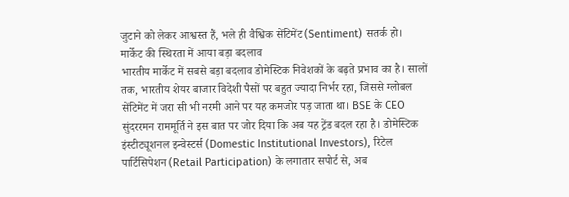जुटाने को लेकर आश्वस्त हैं, भले ही वैश्विक सेंटिमेंट (Sentiment) सतर्क हो।
मार्केट की स्थिरता में आया बड़ा बदलाव
भारतीय मार्केट में सबसे बड़ा बदलाव डोमेस्टिक निवेशकों के बढ़ते प्रभाव का है। सालों तक, भारतीय शेयर बाजार विदेशी पैसों पर बहुत ज्यादा निर्भर रहा, जिससे ग्लोबल सेंटिमेंट में जरा सी भी नरमी आने पर यह कमजोर पड़ जाता था। BSE के CEO सुंदररमन राममूर्ति ने इस बात पर जोर दिया कि अब यह ट्रेंड बदल रहा है। डोमेस्टिक इंस्टीट्यूशनल इन्वेस्टर्स (Domestic Institutional Investors), रिटेल पार्टिसिपेशन (Retail Participation) के लगातार सपोर्ट से, अब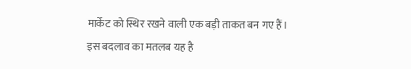मार्केट को स्थिर रखने वाली एक बड़ी ताकत बन गए हैं।
इस बदलाव का मतलब यह है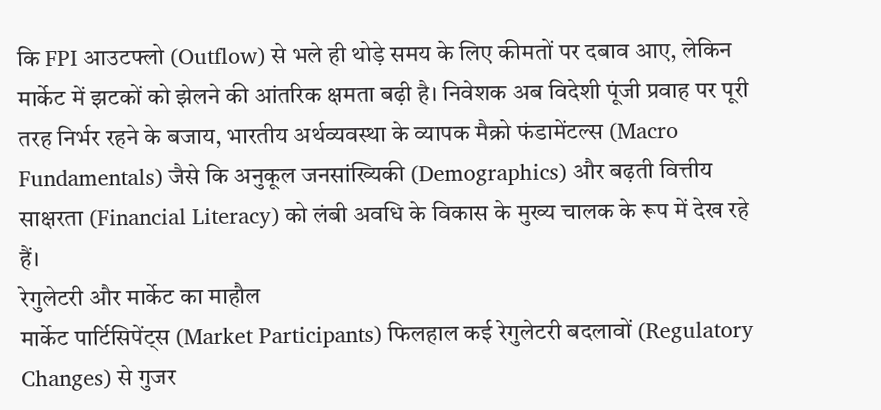कि FPI आउटफ्लो (Outflow) से भले ही थोड़े समय के लिए कीमतों पर दबाव आए, लेकिन मार्केट में झटकों को झेलने की आंतरिक क्षमता बढ़ी है। निवेशक अब विदेशी पूंजी प्रवाह पर पूरी तरह निर्भर रहने के बजाय, भारतीय अर्थव्यवस्था के व्यापक मैक्रो फंडामेंटल्स (Macro Fundamentals) जैसे कि अनुकूल जनसांख्यिकी (Demographics) और बढ़ती वित्तीय साक्षरता (Financial Literacy) को लंबी अवधि के विकास के मुख्य चालक के रूप में देख रहे हैं।
रेगुलेटरी और मार्केट का माहौल
मार्केट पार्टिसिपेंट्स (Market Participants) फिलहाल कई रेगुलेटरी बदलावों (Regulatory Changes) से गुजर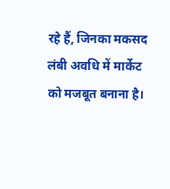रहे हैं, जिनका मकसद लंबी अवधि में मार्केट को मजबूत बनाना है।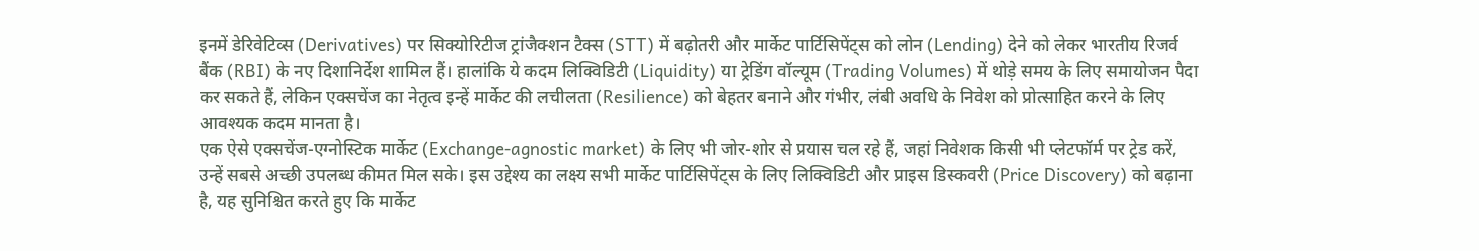इनमें डेरिवेटिव्स (Derivatives) पर सिक्योरिटीज ट्रांजैक्शन टैक्स (STT) में बढ़ोतरी और मार्केट पार्टिसिपेंट्स को लोन (Lending) देने को लेकर भारतीय रिजर्व बैंक (RBI) के नए दिशानिर्देश शामिल हैं। हालांकि ये कदम लिक्विडिटी (Liquidity) या ट्रेडिंग वॉल्यूम (Trading Volumes) में थोड़े समय के लिए समायोजन पैदा कर सकते हैं, लेकिन एक्सचेंज का नेतृत्व इन्हें मार्केट की लचीलता (Resilience) को बेहतर बनाने और गंभीर, लंबी अवधि के निवेश को प्रोत्साहित करने के लिए आवश्यक कदम मानता है।
एक ऐसे एक्सचेंज-एग्नोस्टिक मार्केट (Exchange-agnostic market) के लिए भी जोर-शोर से प्रयास चल रहे हैं, जहां निवेशक किसी भी प्लेटफॉर्म पर ट्रेड करें, उन्हें सबसे अच्छी उपलब्ध कीमत मिल सके। इस उद्देश्य का लक्ष्य सभी मार्केट पार्टिसिपेंट्स के लिए लिक्विडिटी और प्राइस डिस्कवरी (Price Discovery) को बढ़ाना है, यह सुनिश्चित करते हुए कि मार्केट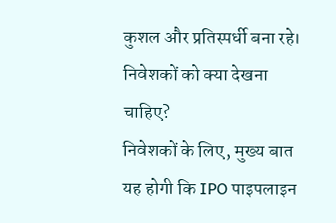कुशल और प्रतिस्पर्धी बना रहे।
निवेशकों को क्या देखना चाहिए?
निवेशकों के लिए, मुख्य बात यह होगी कि IPO पाइपलाइन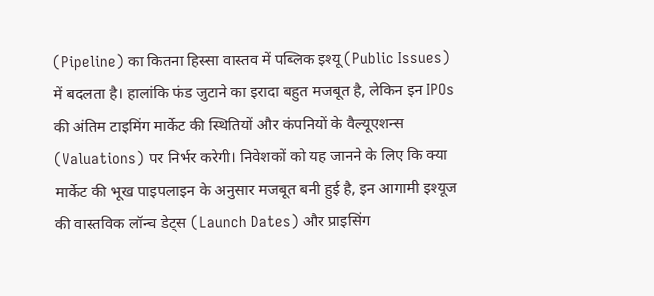(Pipeline) का कितना हिस्सा वास्तव में पब्लिक इश्यू (Public Issues) में बदलता है। हालांकि फंड जुटाने का इरादा बहुत मजबूत है, लेकिन इन IPOs की अंतिम टाइमिंग मार्केट की स्थितियों और कंपनियों के वैल्यूएशन्स (Valuations) पर निर्भर करेगी। निवेशकों को यह जानने के लिए कि क्या मार्केट की भूख पाइपलाइन के अनुसार मजबूत बनी हुई है, इन आगामी इश्यूज की वास्तविक लॉन्च डेट्स (Launch Dates) और प्राइसिंग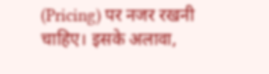(Pricing) पर नजर रखनी चाहिए। इसके अलावा,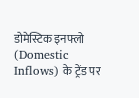डोमेस्टिक इनफ्लो (Domestic Inflows) के ट्रेंड पर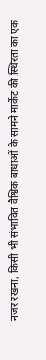नजर रखना, किसी भी संभावित वैश्विक बाधाओं के सामने मार्केट की स्थिरता का एक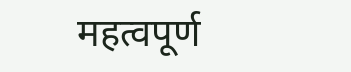महत्वपूर्ण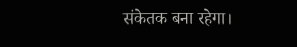संकेतक बना रहेगा।